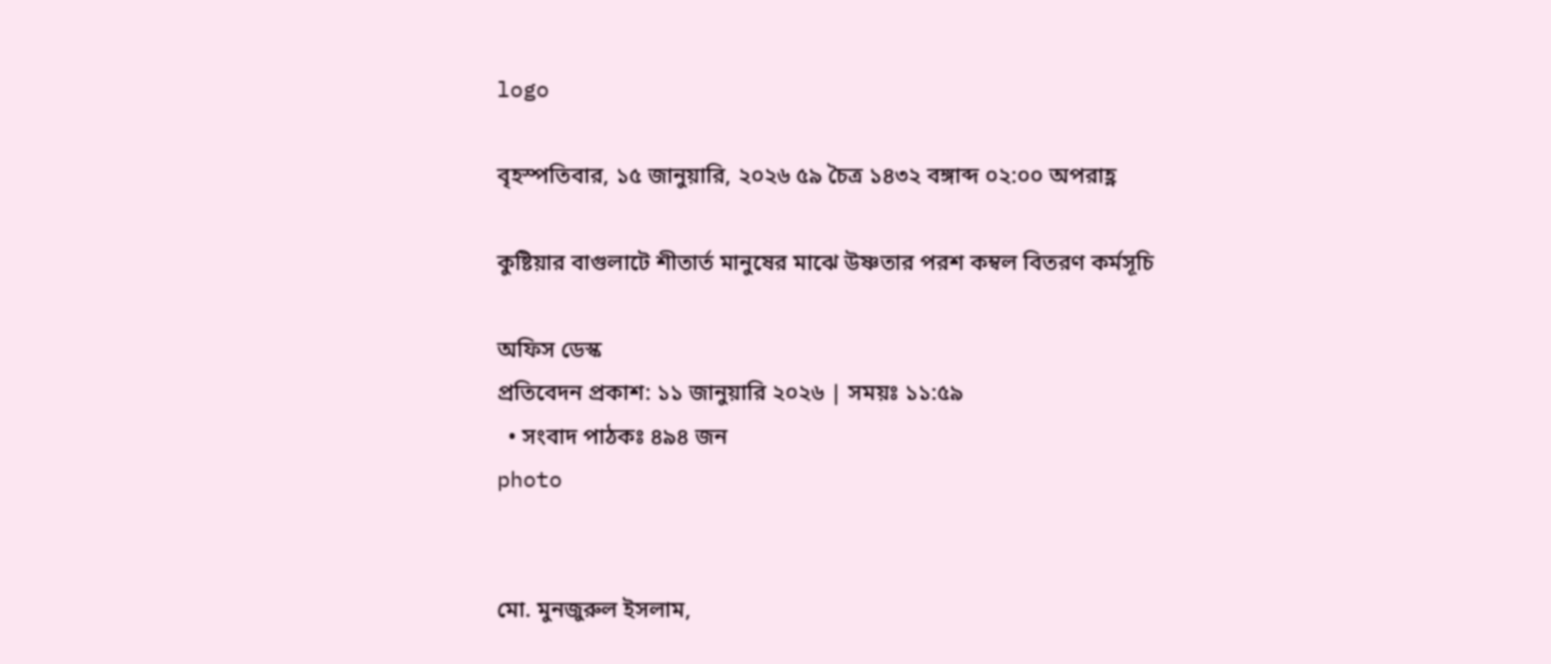logo

বৃহস্পতিবার, ১৫ জানুয়ারি, ২০২৬ ৫৯ চৈত্র ১৪৩২ বঙ্গাব্দ ০২:০০ অপরাহ্ণ

কুষ্টিয়ার বাগুলাটে শীতার্ত মানুষের মাঝে উষ্ণতার পরশ কম্বল বিতরণ কর্মসূচি

অফিস ডেস্ক
প্রতিবেদন প্রকাশ: ১১ জানুয়ারি ২০২৬ | সময়ঃ ১১:৫৯
  • সংবাদ পাঠকঃ ৪৯৪ জন
photo


মো. মুনজুরুল ইসলাম,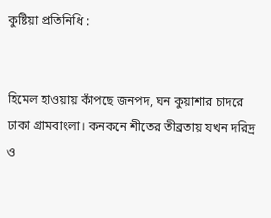কুষ্টিয়া প্রতিনিধি :


হিমেল হাওয়ায় কাঁপছে জনপদ, ঘন কুয়াশার চাদরে ঢাকা গ্রামবাংলা। কনকনে শীতের তীব্রতায় যখন দরিদ্র ও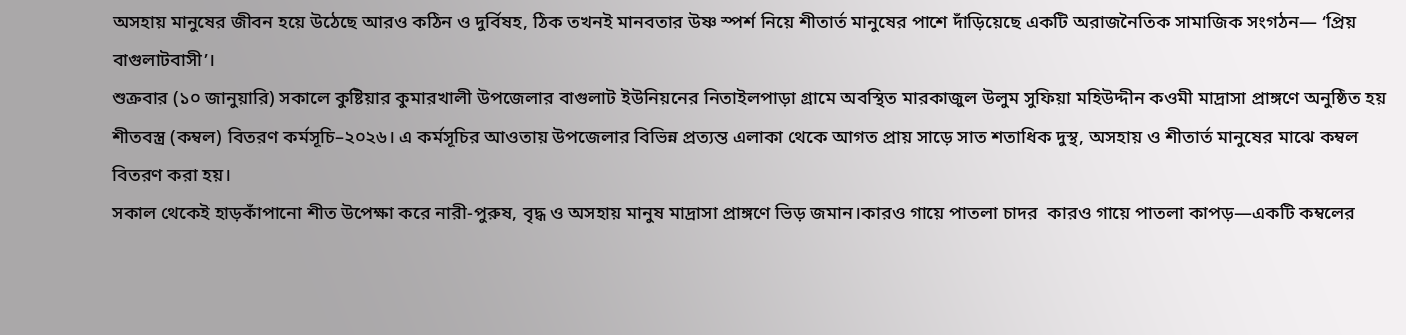অসহায় মানুষের জীবন হয়ে উঠেছে আরও কঠিন ও দুর্বিষহ, ঠিক তখনই মানবতার উষ্ণ স্পর্শ নিয়ে শীতার্ত মানুষের পাশে দাঁড়িয়েছে একটি অরাজনৈতিক সামাজিক সংগঠন— ‘প্রিয় বাগুলাটবাসী’।
শুক্রবার (১০ জানুয়ারি) সকালে কুষ্টিয়ার কুমারখালী উপজেলার বাগুলাট ইউনিয়নের নিতাইলপাড়া গ্রামে অবস্থিত মারকাজুল উলুম সুফিয়া মহিউদ্দীন কওমী মাদ্রাসা প্রাঙ্গণে অনুষ্ঠিত হয় শীতবস্ত্র (কম্বল) বিতরণ কর্মসূচি–২০২৬। এ কর্মসূচির আওতায় উপজেলার বিভিন্ন প্রত্যন্ত এলাকা থেকে আগত প্রায় সাড়ে সাত শতাধিক দুস্থ, অসহায় ও শীতার্ত মানুষের মাঝে কম্বল বিতরণ করা হয়।
সকাল থেকেই হাড়কাঁপানো শীত উপেক্ষা করে নারী-পুরুষ, বৃদ্ধ ও অসহায় মানুষ মাদ্রাসা প্রাঙ্গণে ভিড় জমান।কারও গায়ে পাতলা চাদর  কারও গায়ে পাতলা কাপড়—একটি কম্বলের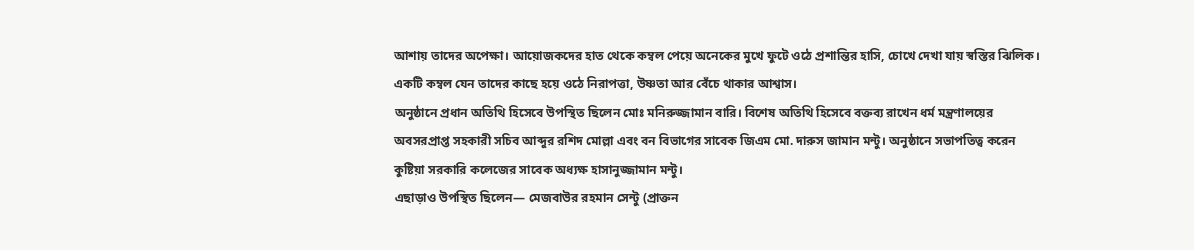আশায় তাদের অপেক্ষা। আয়োজকদের হাত থেকে কম্বল পেয়ে অনেকের মুখে ফুটে ওঠে প্রশান্তির হাসি, চোখে দেখা যায় স্বস্তির ঝিলিক। একটি কম্বল যেন তাদের কাছে হয়ে ওঠে নিরাপত্তা, উষ্ণতা আর বেঁচে থাকার আশ্বাস।
অনুষ্ঠানে প্রধান অতিথি হিসেবে উপস্থিত ছিলেন মোঃ মনিরুজ্জামান বারি। বিশেষ অতিথি হিসেবে বক্তব্য রাখেন ধর্ম মন্ত্রণালয়ের অবসরপ্রাপ্ত সহকারী সচিব আব্দুর রশিদ মোল্লা এবং বন বিভাগের সাবেক জিএম মো. দারুস জামান মন্টু। অনুষ্ঠানে সভাপতিত্ব করেন কুষ্টিয়া সরকারি কলেজের সাবেক অধ্যক্ষ হাসানুজ্জামান মন্টু।
এছাড়াও উপস্থিত ছিলেন— মেজবাউর রহমান সেন্টু (প্রাক্তন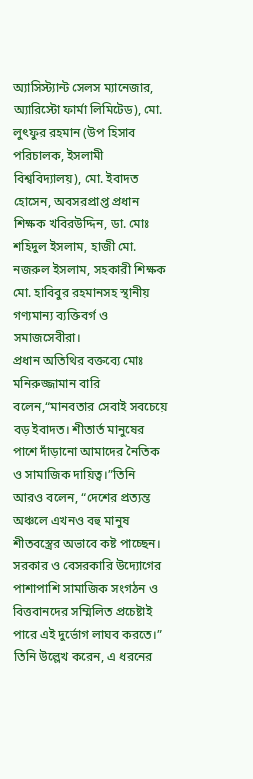অ্যাসিস্ট্যান্ট সেলস ম্যানেজার, অ্যারিস্টো ফার্মা লিমিটেড), মো. লুৎফুর রহমান (উপ হিসাব পরিচালক, ইসলামী বিশ্ববিদ্যালয়), মো. ইবাদত হোসেন, অবসরপ্রাপ্ত প্রধান শিক্ষক খবিরউদ্দিন, ডা. মোঃ শহিদুল ইসলাম, হাজী মো. নজরুল ইসলাম, সহকারী শিক্ষক মো. হাবিবুর রহমানসহ স্থানীয় গণ্যমান্য ব্যক্তিবর্গ ও সমাজসেবীরা।
প্রধান অতিথির বক্তব্যে মোঃ মনিরুজ্জামান বারি বলেন,“মানবতার সেবাই সবচেয়ে বড় ইবাদত। শীতার্ত মানুষের পাশে দাঁড়ানো আমাদের নৈতিক ও সামাজিক দায়িত্ব।”তিনি আরও বলেন, “দেশের প্রত্যন্ত অঞ্চলে এখনও বহু মানুষ শীতবস্ত্রের অভাবে কষ্ট পাচ্ছেন। সরকার ও বেসরকারি উদ্যোগের পাশাপাশি সামাজিক সংগঠন ও বিত্তবানদের সম্মিলিত প্রচেষ্টাই পারে এই দুর্ভোগ লাঘব করতে।”
তিনি উল্লেখ করেন, এ ধরনের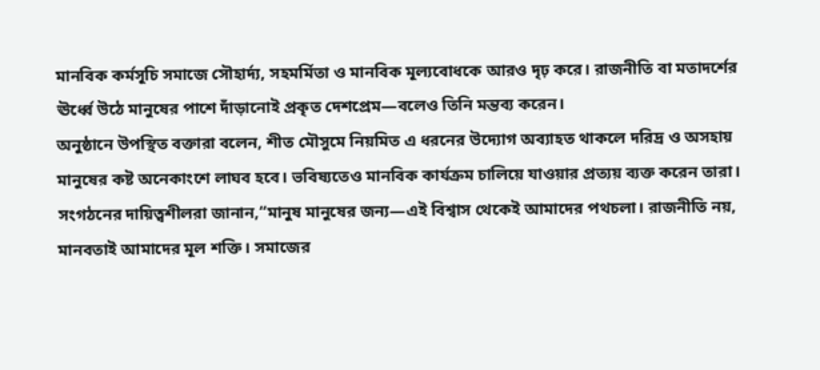মানবিক কর্মসূচি সমাজে সৌহার্দ্য, সহমর্মিতা ও মানবিক মূল্যবোধকে আরও দৃঢ় করে। রাজনীতি বা মতাদর্শের ঊর্ধ্বে উঠে মানুষের পাশে দাঁড়ানোই প্রকৃত দেশপ্রেম—বলেও তিনি মন্তব্য করেন।
অনুষ্ঠানে উপস্থিত বক্তারা বলেন, শীত মৌসুমে নিয়মিত এ ধরনের উদ্যোগ অব্যাহত থাকলে দরিদ্র ও অসহায় মানুষের কষ্ট অনেকাংশে লাঘব হবে। ভবিষ্যতেও মানবিক কার্যক্রম চালিয়ে যাওয়ার প্রত্যয় ব্যক্ত করেন তারা।
সংগঠনের দায়িত্বশীলরা জানান,“মানুষ মানুষের জন্য—এই বিশ্বাস থেকেই আমাদের পথচলা। রাজনীতি নয়, মানবতাই আমাদের মূল শক্তি। সমাজের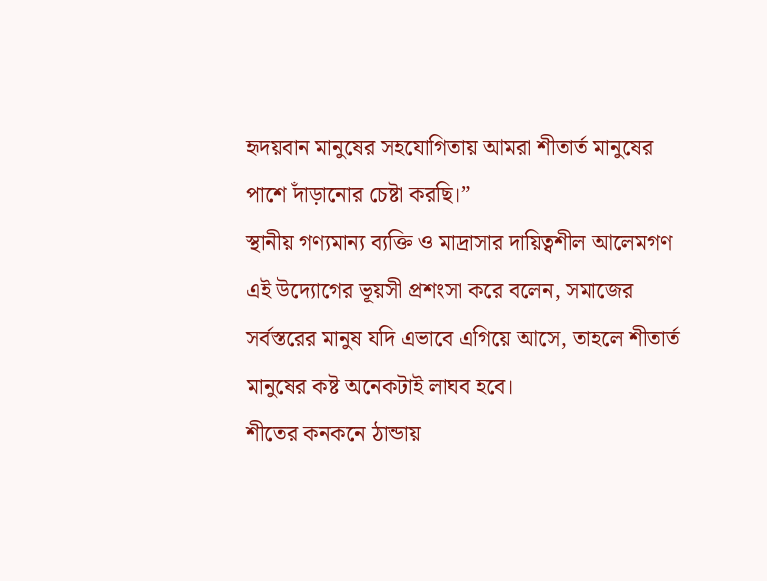হৃদয়বান মানুষের সহযোগিতায় আমরা শীতার্ত মানুষের পাশে দাঁড়ানোর চেষ্টা করছি।”
স্থানীয় গণ্যমান্য ব্যক্তি ও মাদ্রাসার দায়িত্বশীল আলেমগণ এই উদ্যোগের ভূয়সী প্রশংসা করে বলেন, সমাজের সর্বস্তরের মানুষ যদি এভাবে এগিয়ে আসে, তাহলে শীতার্ত মানুষের কষ্ট অনেকটাই লাঘব হবে।
শীতের কনকনে ঠান্ডায়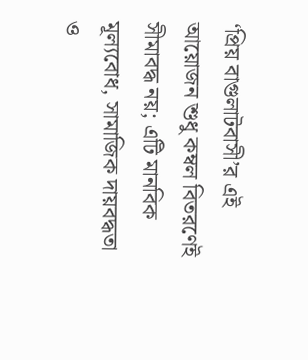‘প্রিয় বাগুলাটবাসী’র এই আয়োজন শুধু কম্বল বিতরণেই সীমাবদ্ধ নয়; এটি মানবিক মূল্যবোধ, সামাজিক দায়বদ্ধতা ও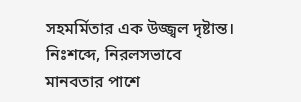সহমর্মিতার এক উজ্জ্বল দৃষ্টান্ত। নিঃশব্দে, নিরলসভাবে মানবতার পাশে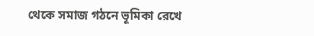থেকে সমাজ গঠনে ভূমিকা রেখে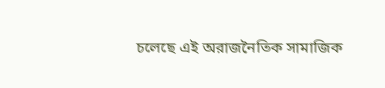চলেছে এই অরাজনৈতিক সামাজিক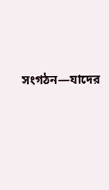সংগঠন—যাদের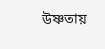উষ্ণতায়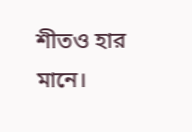শীতও হার মানে।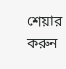শেয়ার করুন